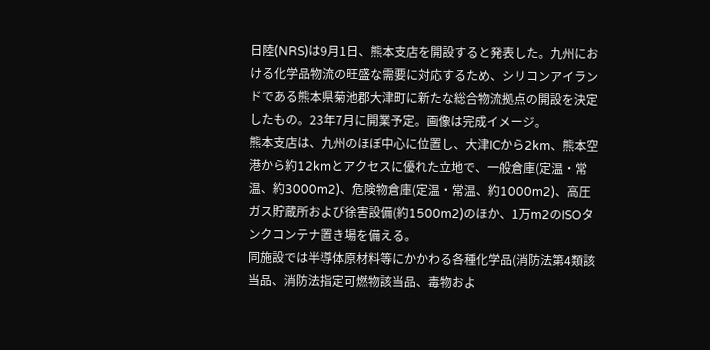日陸(NRS)は9月1日、熊本支店を開設すると発表した。九州における化学品物流の旺盛な需要に対応するため、シリコンアイランドである熊本県菊池郡大津町に新たな総合物流拠点の開設を決定したもの。23年7月に開業予定。画像は完成イメージ。
熊本支店は、九州のほぼ中心に位置し、大津ICから2km、熊本空港から約12kmとアクセスに優れた立地で、一般倉庫(定温・常温、約3000m2)、危険物倉庫(定温・常温、約1000m2)、高圧ガス貯蔵所および徐害設備(約1500m2)のほか、1万m2のISOタンクコンテナ置き場を備える。
同施設では半導体原材料等にかかわる各種化学品(消防法第4類該当品、消防法指定可燃物該当品、毒物およ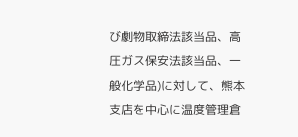び劇物取締法該当品、高圧ガス保安法該当品、一般化学品)に対して、熊本支店を中心に温度管理倉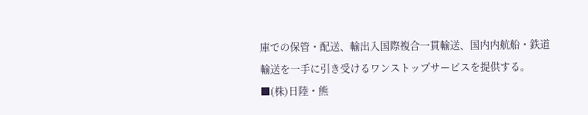庫での保管・配送、輸出入国際複合一貫輸送、国内内航船・鉄道輸送を一手に引き受けるワンストップサービスを提供する。
■(株)日陸・熊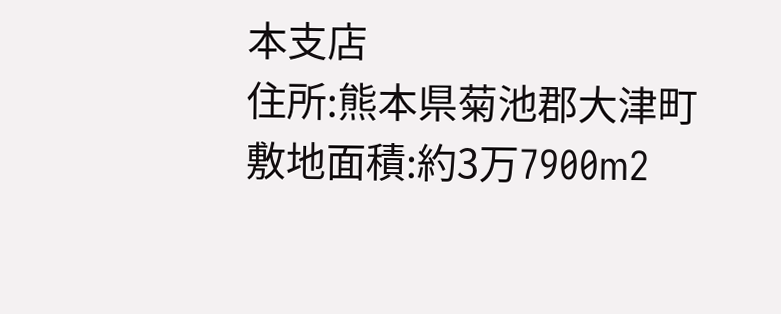本支店
住所:熊本県菊池郡大津町
敷地面積:約3万7900m2